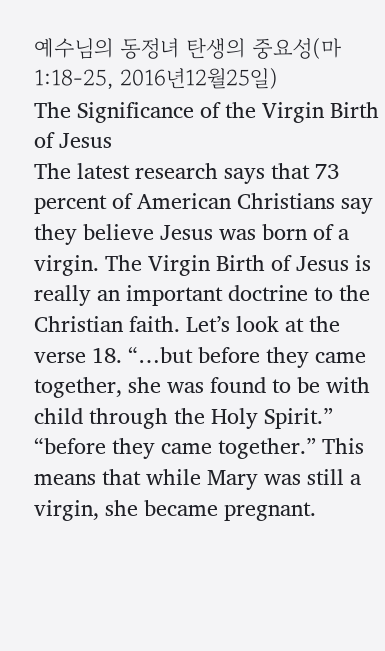예수님의 동정녀 탄생의 중요성(마1:18-25, 2016년12월25일)
The Significance of the Virgin Birth of Jesus
The latest research says that 73 percent of American Christians say they believe Jesus was born of a virgin. The Virgin Birth of Jesus is really an important doctrine to the Christian faith. Let’s look at the verse 18. “…but before they came together, she was found to be with child through the Holy Spirit.” “before they came together.” This means that while Mary was still a virgin, she became pregnant.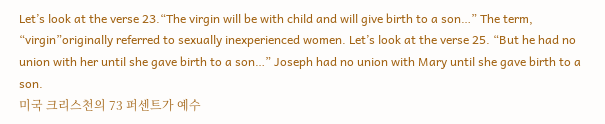Let’s look at the verse 23.“The virgin will be with child and will give birth to a son…” The term, “virgin”originally referred to sexually inexperienced women. Let’s look at the verse 25. “But he had no union with her until she gave birth to a son…” Joseph had no union with Mary until she gave birth to a son.
미국 크리스천의 73 퍼센트가 예수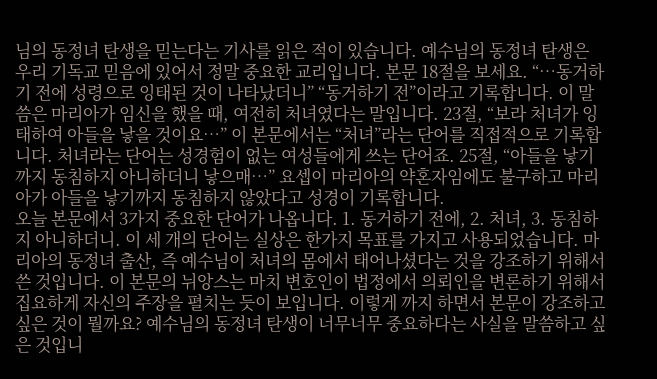님의 동정녀 탄생을 믿는다는 기사를 읽은 적이 있습니다. 예수님의 동정녀 탄생은 우리 기독교 믿음에 있어서 정말 중요한 교리입니다. 본문 18절을 보세요. “…동거하기 전에 성령으로 잉태된 것이 나타났더니” “동거하기 전”이라고 기록합니다. 이 말씀은 마리아가 임신을 했을 때, 여전히 처녀였다는 말입니다. 23절, “보라 처녀가 잉태하여 아들을 낳을 것이요…” 이 본문에서는 “처녀”라는 단어를 직접적으로 기록합니다. 처녀라는 단어는 성경험이 없는 여성들에게 쓰는 단어죠. 25절, “아들을 낳기까지 동침하지 아니하더니 낳으매…” 요셉이 마리아의 약혼자임에도 불구하고 마리아가 아들을 낳기까지 동침하지 않았다고 성경이 기록합니다.
오늘 본문에서 3가지 중요한 단어가 나옵니다. 1. 동거하기 전에, 2. 처녀, 3. 동침하지 아니하더니. 이 세 개의 단어는 실상은 한가지 목표를 가지고 사용되었습니다. 마리아의 동정녀 출산, 즉 예수님이 처녀의 몸에서 태어나셨다는 것을 강조하기 위해서 쓴 것입니다. 이 본문의 뉘앙스는 마치 변호인이 법정에서 의뢰인을 변론하기 위해서 집요하게 자신의 주장을 펼치는 듯이 보입니다. 이렇게 까지 하면서 본문이 강조하고 싶은 것이 뭘까요? 예수님의 동정녀 탄생이 너무너무 중요하다는 사실을 말씀하고 싶은 것입니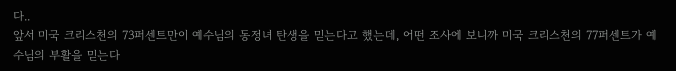다..
앞서 미국 크리스천의 73퍼센트만이 예수님의 동정녀 탄생을 믿는다고 했는데, 어떤 조사에 보니까 미국 크리스천의 77퍼센트가 예수님의 부활을 믿는다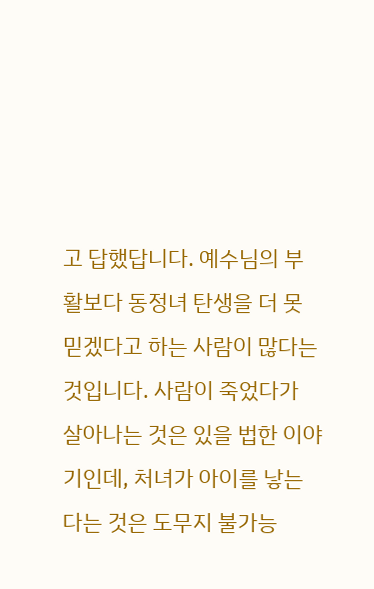고 답했답니다. 예수님의 부활보다 동정녀 탄생을 더 못 믿겠다고 하는 사람이 많다는 것입니다. 사람이 죽었다가 살아나는 것은 있을 법한 이야기인데, 처녀가 아이를 낳는다는 것은 도무지 불가능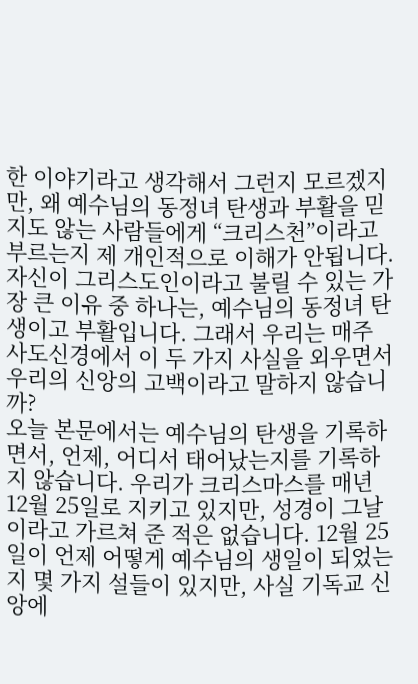한 이야기라고 생각해서 그런지 모르겠지만, 왜 예수님의 동정녀 탄생과 부활을 믿지도 않는 사람들에게 “크리스천”이라고 부르는지 제 개인적으로 이해가 안됩니다.
자신이 그리스도인이라고 불릴 수 있는 가장 큰 이유 중 하나는, 예수님의 동정녀 탄생이고 부활입니다. 그래서 우리는 매주 사도신경에서 이 두 가지 사실을 외우면서 우리의 신앙의 고백이라고 말하지 않습니까?
오늘 본문에서는 예수님의 탄생을 기록하면서, 언제, 어디서 태어났는지를 기록하지 않습니다. 우리가 크리스마스를 매년 12월 25일로 지키고 있지만, 성경이 그날이라고 가르쳐 준 적은 없습니다. 12월 25일이 언제 어떻게 예수님의 생일이 되었는지 몇 가지 설들이 있지만, 사실 기독교 신앙에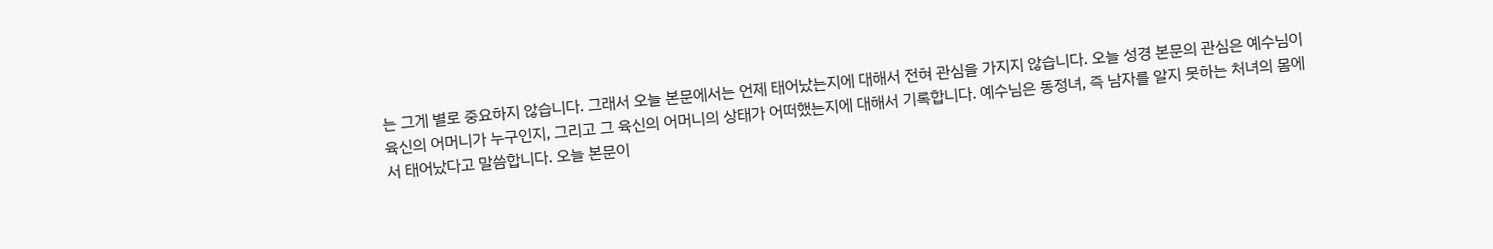는 그게 별로 중요하지 않습니다. 그래서 오늘 본문에서는 언제 태어났는지에 대해서 전혀 관심을 가지지 않습니다. 오늘 성경 본문의 관심은 예수님이 육신의 어머니가 누구인지, 그리고 그 육신의 어머니의 상태가 어떠했는지에 대해서 기록합니다. 예수님은 동정녀, 즉 남자를 알지 못하는 처녀의 몸에서 태어났다고 말씀합니다. 오늘 본문이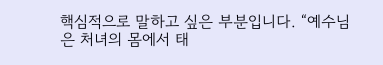핵심적으로 말하고 싶은 부분입니다. “예수님은 처녀의 몸에서 태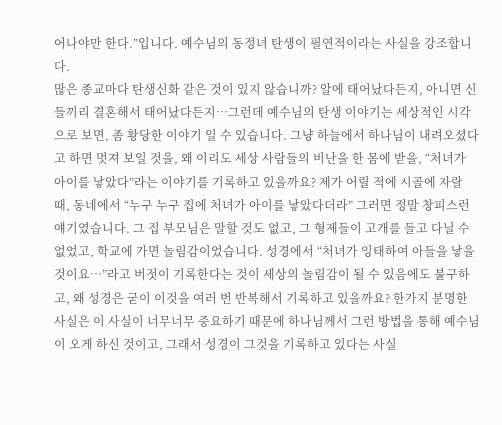어나야만 한다.”입니다. 예수님의 동정녀 탄생이 필연적이라는 사실을 강조합니다.
많은 종교마다 탄생신화 같은 것이 있지 않습니까? 알에 태어났다든지, 아니면 신들끼리 결혼해서 태어났다든지…그런데 예수님의 탄생 이야기는 세상적인 시각으로 보면, 좀 황당한 이야기 일 수 있습니다. 그냥 하늘에서 하나님이 내려오셨다고 하면 멋져 보일 것을, 왜 이리도 세상 사람들의 비난을 한 몸에 받을, “처녀가 아이를 낳았다”라는 이야기를 기록하고 있을까요? 제가 어릴 적에 시골에 자랄 때, 동네에서 “누구 누구 집에 처녀가 아이를 낳았다더라” 그러면 정말 창피스런 얘기였습니다. 그 집 부모님은 말할 것도 없고, 그 형제들이 고개를 들고 다닐 수 없었고, 학교에 가면 놀림감이었습니다. 성경에서 “처녀가 잉태하여 아들을 낳을 것이요…”라고 버젓이 기록한다는 것이 세상의 놀림감이 될 수 있음에도 불구하고, 왜 성경은 굳이 이것을 여러 번 반복해서 기록하고 있을까요? 한가지 분명한 사실은 이 사실이 너무너무 중요하기 때문에 하나님께서 그런 방법을 통해 예수님이 오게 하신 것이고, 그래서 성경이 그것을 기록하고 있다는 사실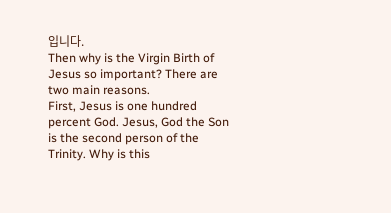입니다.
Then why is the Virgin Birth of Jesus so important? There are two main reasons.
First, Jesus is one hundred percent God. Jesus, God the Son is the second person of the Trinity. Why is this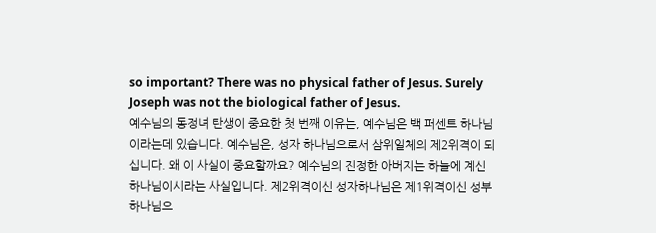so important? There was no physical father of Jesus. Surely Joseph was not the biological father of Jesus.
예수님의 동정녀 탄생이 중요한 첫 번째 이유는, 예수님은 백 퍼센트 하나님이라는데 있습니다. 예수님은, 성자 하나님으로서 삼위일체의 제2위격이 되십니다. 왜 이 사실이 중요할까요? 예수님의 진정한 아버지는 하늘에 계신 하나님이시라는 사실입니다. 제2위격이신 성자하나님은 제1위격이신 성부하나님으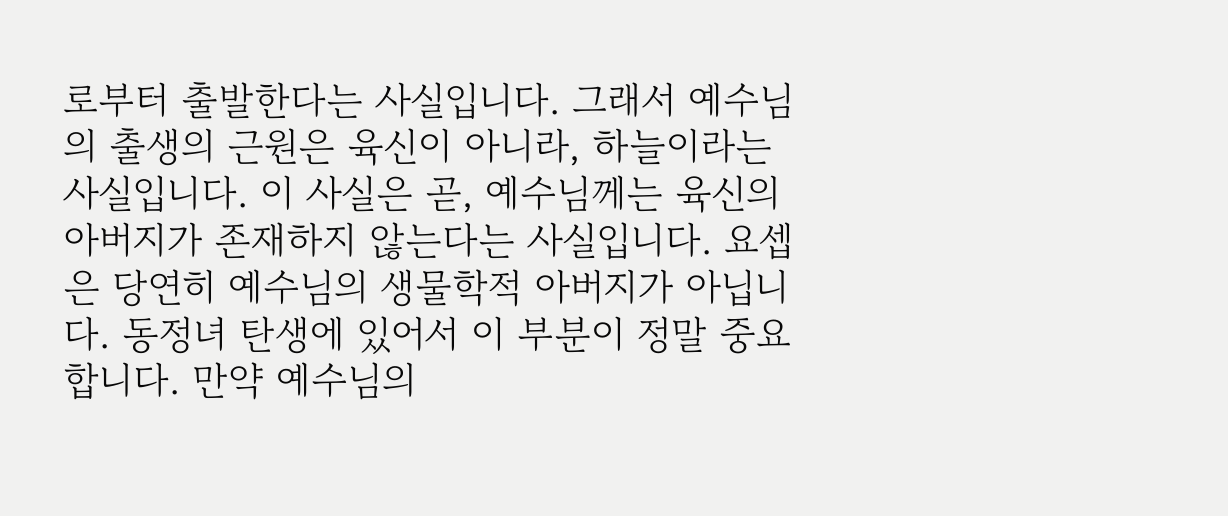로부터 출발한다는 사실입니다. 그래서 예수님의 출생의 근원은 육신이 아니라, 하늘이라는 사실입니다. 이 사실은 곧, 예수님께는 육신의 아버지가 존재하지 않는다는 사실입니다. 요셉은 당연히 예수님의 생물학적 아버지가 아닙니다. 동정녀 탄생에 있어서 이 부분이 정말 중요합니다. 만약 예수님의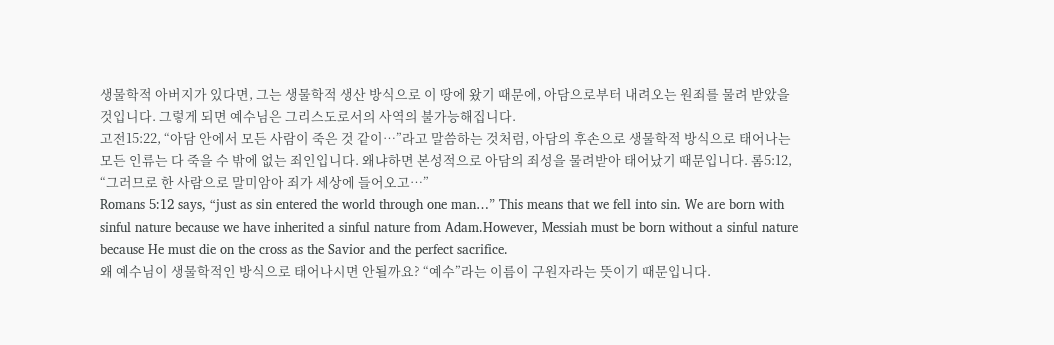생물학적 아버지가 있다면, 그는 생물학적 생산 방식으로 이 땅에 왔기 때문에, 아담으로부터 내려오는 원죄를 물려 받았을 것입니다. 그렇게 되면 예수님은 그리스도로서의 사역의 불가능해집니다.
고전15:22, “아담 안에서 모든 사람이 죽은 것 같이…”라고 말씀하는 것처럼, 아담의 후손으로 생물학적 방식으로 태어나는 모든 인류는 다 죽을 수 밖에 없는 죄인입니다. 왜냐하면 본성적으로 아담의 죄성을 물려받아 태어났기 때문입니다. 롬5:12, “그러므로 한 사람으로 말미암아 죄가 세상에 들어오고…”
Romans 5:12 says, “just as sin entered the world through one man…” This means that we fell into sin. We are born with sinful nature because we have inherited a sinful nature from Adam.However, Messiah must be born without a sinful nature because He must die on the cross as the Savior and the perfect sacrifice.
왜 예수님이 생물학적인 방식으로 태어나시면 안될까요? “예수”라는 이름이 구원자라는 뜻이기 때문입니다.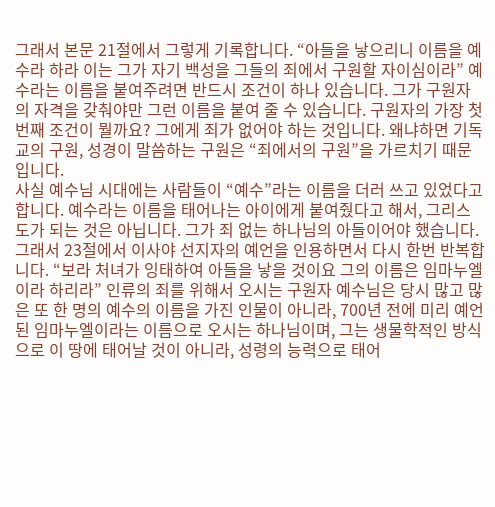그래서 본문 21절에서 그렇게 기록합니다. “아들을 낳으리니 이름을 예수라 하라 이는 그가 자기 백성을 그들의 죄에서 구원할 자이심이라” 예수라는 이름을 붙여주려면 반드시 조건이 하나 있습니다. 그가 구원자의 자격을 갖춰야만 그런 이름을 붙여 줄 수 있습니다. 구원자의 가장 첫 번째 조건이 뭘까요? 그에게 죄가 없어야 하는 것입니다. 왜냐하면 기독교의 구원, 성경이 말씀하는 구원은 “죄에서의 구원”을 가르치기 때문입니다.
사실 예수님 시대에는 사람들이 “예수”라는 이름을 더러 쓰고 있었다고 합니다. 예수라는 이름을 태어나는 아이에게 붙여줬다고 해서, 그리스도가 되는 것은 아닙니다. 그가 죄 없는 하나님의 아들이어야 했습니다. 그래서 23절에서 이사야 선지자의 예언을 인용하면서 다시 한번 반복합니다. “보라 처녀가 잉태하여 아들을 낳을 것이요 그의 이름은 임마누엘이라 하리라” 인류의 죄를 위해서 오시는 구원자 예수님은 당시 많고 많은 또 한 명의 예수의 이름을 가진 인물이 아니라, 700년 전에 미리 예언된 임마누엘이라는 이름으로 오시는 하나님이며, 그는 생물학적인 방식으로 이 땅에 태어날 것이 아니라, 성령의 능력으로 태어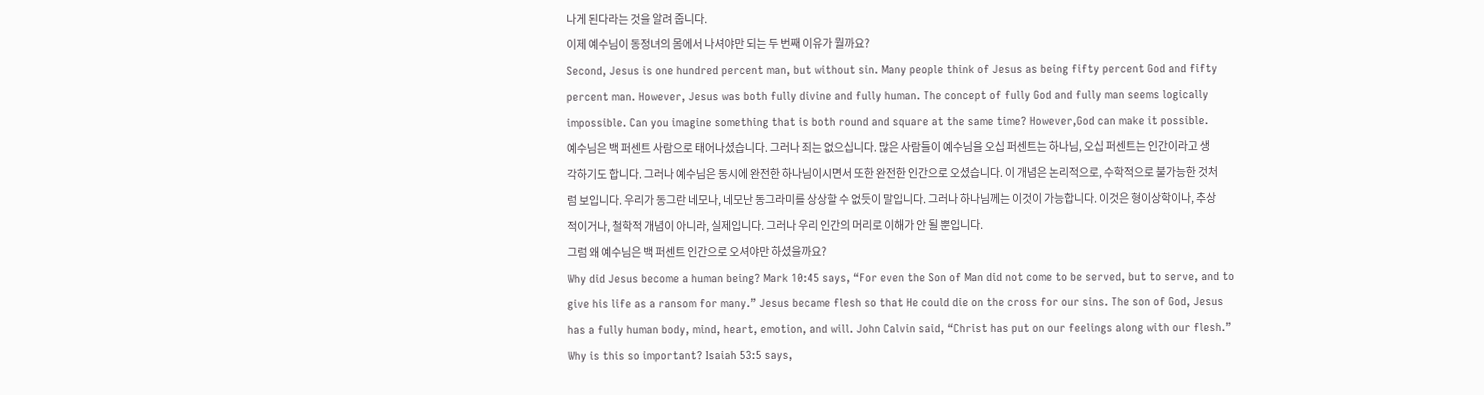나게 된다라는 것을 알려 줍니다.
이제 예수님이 동정녀의 몸에서 나셔야만 되는 두 번째 이유가 뭘까요?
Second, Jesus is one hundred percent man, but without sin. Many people think of Jesus as being fifty percent God and fifty percent man. However, Jesus was both fully divine and fully human. The concept of fully God and fully man seems logically impossible. Can you imagine something that is both round and square at the same time? However,God can make it possible.
예수님은 백 퍼센트 사람으로 태어나셨습니다. 그러나 죄는 없으십니다. 많은 사람들이 예수님을 오십 퍼센트는 하나님, 오십 퍼센트는 인간이라고 생각하기도 합니다. 그러나 예수님은 동시에 완전한 하나님이시면서 또한 완전한 인간으로 오셨습니다. 이 개념은 논리적으로, 수학적으로 불가능한 것처럼 보입니다. 우리가 동그란 네모나, 네모난 동그라미를 상상할 수 없듯이 말입니다. 그러나 하나님께는 이것이 가능합니다. 이것은 형이상학이나, 추상적이거나, 철학적 개념이 아니라, 실제입니다. 그러나 우리 인간의 머리로 이해가 안 될 뿐입니다.
그럼 왜 예수님은 백 퍼센트 인간으로 오셔야만 하셨을까요?
Why did Jesus become a human being? Mark 10:45 says, “For even the Son of Man did not come to be served, but to serve, and to give his life as a ransom for many.” Jesus became flesh so that He could die on the cross for our sins. The son of God, Jesus has a fully human body, mind, heart, emotion, and will. John Calvin said, “Christ has put on our feelings along with our flesh.” Why is this so important? Isaiah 53:5 says,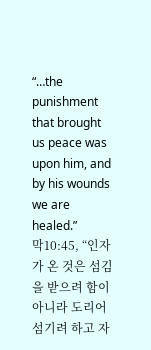“…the punishment that brought us peace was upon him, and by his wounds we are healed.”
막10:45, “인자가 온 것은 섬김을 받으려 함이 아니라 도리어 섬기려 하고 자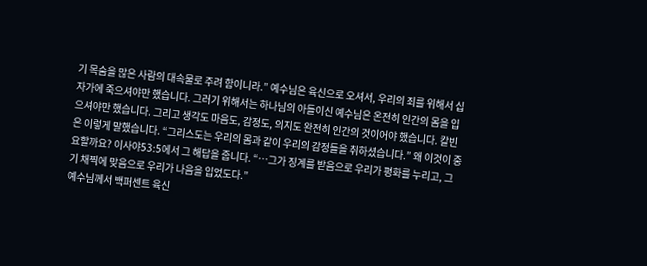기 목숨을 많은 사람의 대속물로 주려 함이니라.” 예수님은 육신으로 오셔서, 우리의 죄를 위해서 십자가에 죽으셔야만 했습니다. 그러기 위해서는 하나님의 아들이신 예수님은 온전히 인간의 몸을 입으셔야만 했습니다. 그리고 생각도 마음도, 감정도, 의지도 완전히 인간의 것이어야 했습니다. 칼빈은 이렇게 말했습니다. “그리스도는 우리의 몸과 같이 우리의 감정들을 취하셨습니다.” 왜 이것이 중요할까요? 이사야53:5에서 그 해답을 줍니다. “…그가 징계를 받음으로 우리가 평화를 누리고, 그기 채찍에 맞음으로 우리가 나음을 입었도다.”
예수님께서 백퍼센트 육신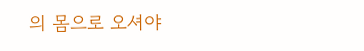의 몸으로 오셔야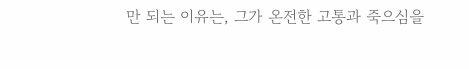만 되는 이유는, 그가 온전한 고통과 죽으심을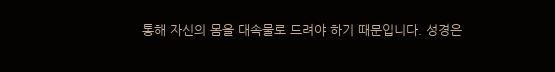통해 자신의 몸을 대속물로 드려야 하기 때문입니다. 성경은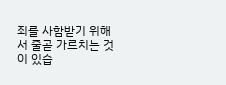죄를 사함받기 위해서 줄곧 가르치는 것이 있습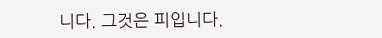니다. 그것은 피입니다.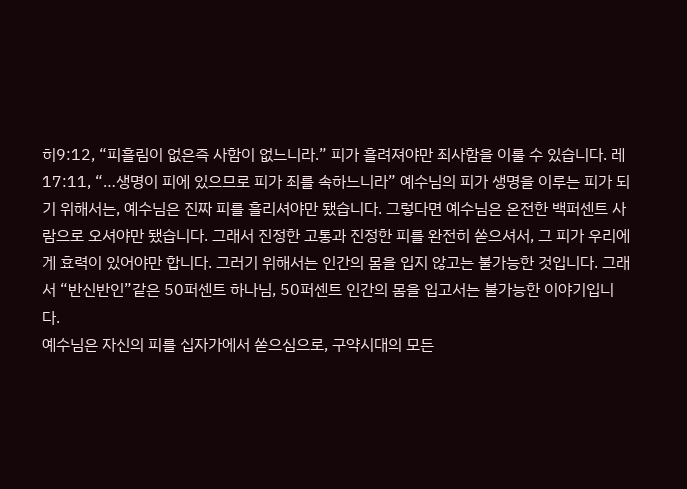히9:12, “피흘림이 없은즉 사함이 없느니라.” 피가 흘려져야만 죄사함을 이룰 수 있습니다. 레17:11, “…생명이 피에 있으므로 피가 죄를 속하느니라” 예수님의 피가 생명을 이루는 피가 되기 위해서는, 예수님은 진짜 피를 흘리셔야만 됐습니다. 그렇다면 예수님은 온전한 백퍼센트 사람으로 오셔야만 됐습니다. 그래서 진정한 고통과 진정한 피를 완전히 쏟으셔서, 그 피가 우리에게 효력이 있어야만 합니다. 그러기 위해서는 인간의 몸을 입지 않고는 불가능한 것입니다. 그래서 “반신반인”같은 50퍼센트 하나님, 50퍼센트 인간의 몸을 입고서는 불가능한 이야기입니다.
예수님은 자신의 피를 십자가에서 쏟으심으로, 구약시대의 모든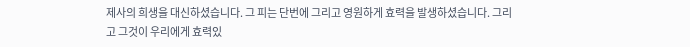제사의 희생을 대신하셨습니다. 그 피는 단번에 그리고 영원하게 효력을 발생하셨습니다. 그리고 그것이 우리에게 효력있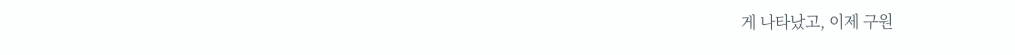게 나타났고, 이제 구원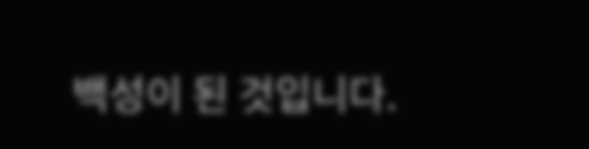백성이 된 것입니다.